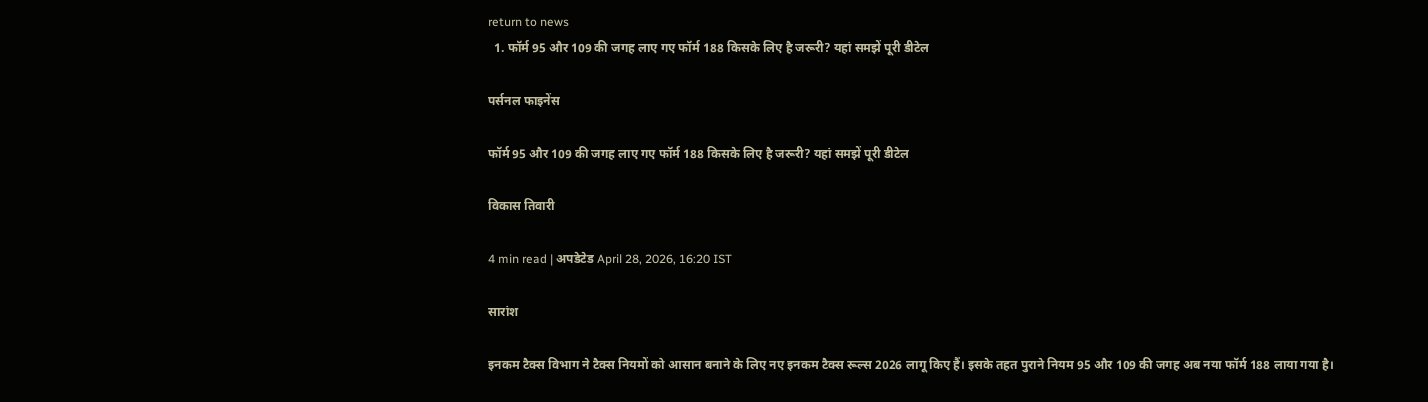return to news
  1. फॉर्म 95 और 109 की जगह लाए गए फॉर्म 188 किसके लिए है जरूरी? यहां समझें पूरी डीटेल

पर्सनल फाइनेंस

फॉर्म 95 और 109 की जगह लाए गए फॉर्म 188 किसके लिए है जरूरी? यहां समझें पूरी डीटेल

विकास तिवारी

4 min read | अपडेटेड April 28, 2026, 16:20 IST

सारांश

इनकम टैक्स विभाग ने टैक्स नियमों को आसान बनाने के लिए नए इनकम टैक्स रूल्स 2026 लागू किए हैं। इसके तहत पुराने नियम 95 और 109 की जगह अब नया फॉर्म 188 लाया गया है।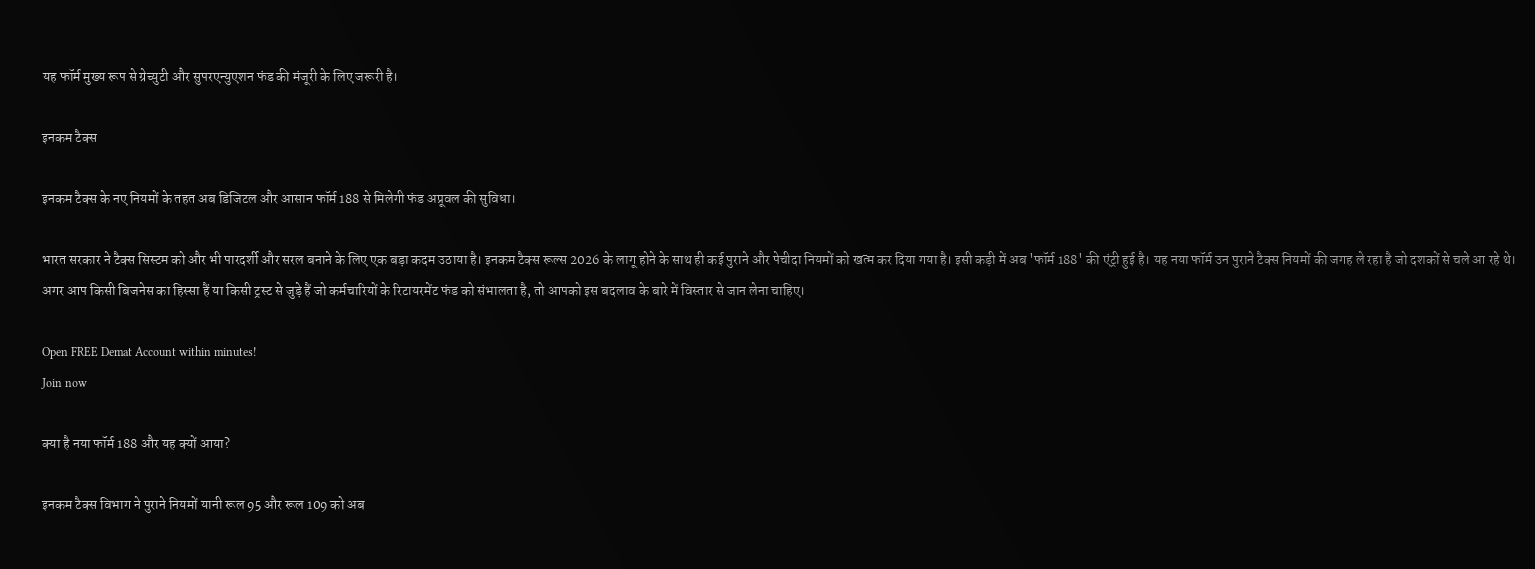यह फॉर्म मुख्य रूप से ग्रेच्युटी और सुपरएन्युएशन फंड की मंजूरी के लिए जरूरी है।

इनकम टैक्स

इनकम टैक्स के नए नियमों के तहत अब डिजिटल और आसान फॉर्म 188 से मिलेगी फंड अप्रूवल की सुविधा।

भारत सरकार ने टैक्स सिस्टम को और भी पारदर्शी और सरल बनाने के लिए एक बड़ा कदम उठाया है। इनकम टैक्स रूल्स 2026 के लागू होने के साथ ही कई पुराने और पेचीदा नियमों को खत्म कर दिया गया है। इसी कड़ी में अब 'फॉर्म 188' की एंट्री हुई है। यह नया फॉर्म उन पुराने टैक्स नियमों की जगह ले रहा है जो दशकों से चले आ रहे थे। अगर आप किसी बिजनेस का हिस्सा हैं या किसी ट्रस्ट से जुड़े हैं जो कर्मचारियों के रिटायरमेंट फंड को संभालता है, तो आपको इस बदलाव के बारे में विस्तार से जान लेना चाहिए।

Open FREE Demat Account within minutes!
Join now

क्या है नया फॉर्म 188 और यह क्यों आया?

इनकम टैक्स विभाग ने पुराने नियमों यानी रूल 95 और रूल 109 को अब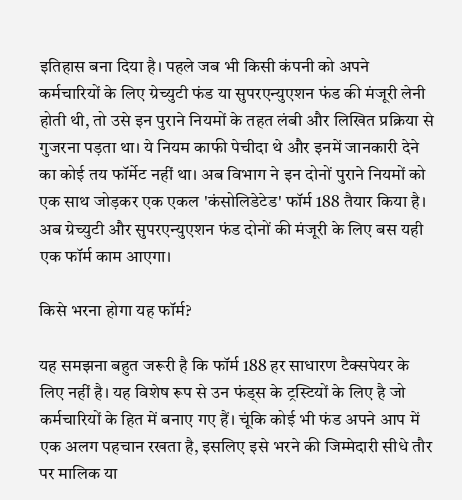इतिहास बना दिया है। पहले जब भी किसी कंपनी को अपने कर्मचारियों के लिए ग्रेच्युटी फंड या सुपरएन्युएशन फंड की मंजूरी लेनी होती थी, तो उसे इन पुराने नियमों के तहत लंबी और लिखित प्रक्रिया से गुजरना पड़ता था। ये नियम काफी पेचीदा थे और इनमें जानकारी देने का कोई तय फॉर्मेट नहीं था। अब विभाग ने इन दोनों पुराने नियमों को एक साथ जोड़कर एक एकल 'कंसोलिडेटेड' फॉर्म 188 तैयार किया है। अब ग्रेच्युटी और सुपरएन्युएशन फंड दोनों की मंजूरी के लिए बस यही एक फॉर्म काम आएगा।

किसे भरना होगा यह फॉर्म?

यह समझना बहुत जरूरी है कि फॉर्म 188 हर साधारण टैक्सपेयर के लिए नहीं है। यह विशेष रूप से उन फंड्स के ट्रस्टियों के लिए है जो कर्मचारियों के हित में बनाए गए हैं। चूंकि कोई भी फंड अपने आप में एक अलग पहचान रखता है, इसलिए इसे भरने की जिम्मेदारी सीधे तौर पर मालिक या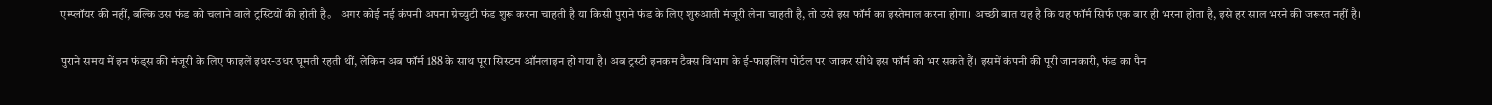एम्प्लॉयर की नहीं, बल्कि उस फंड को चलाने वाले ट्रस्टियों की होती है。 अगर कोई नई कंपनी अपना ग्रेच्युटी फंड शुरू करना चाहती है या किसी पुराने फंड के लिए शुरुआती मंजूरी लेना चाहती है, तो उसे इस फॉर्म का इस्तेमाल करना होगा। अच्छी बात यह है कि यह फॉर्म सिर्फ एक बार ही भरना होता है, इसे हर साल भरने की जरूरत नहीं है।

पुराने समय में इन फंड्स की मंजूरी के लिए फाइलें इधर-उधर घूमती रहती थीं, लेकिन अब फॉर्म 188 के साथ पूरा सिस्टम ऑनलाइन हो गया है। अब ट्रस्टी इनकम टैक्स विभाग के ई-फाइलिंग पोर्टल पर जाकर सीधे इस फॉर्म को भर सकते हैं। इसमें कंपनी की पूरी जानकारी, फंड का पैन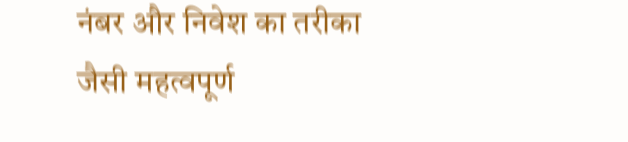नंबर और निवेश का तरीका जैसी महत्वपूर्ण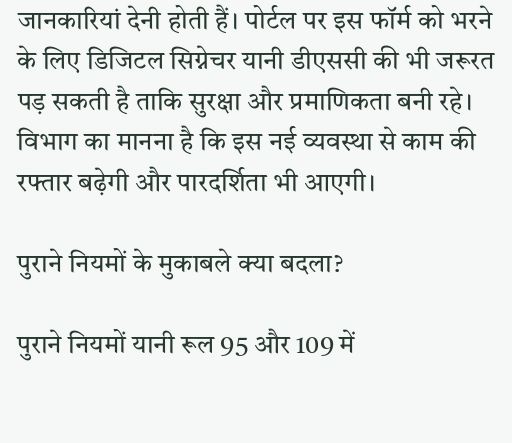जानकारियां देनी होती हैं। पोर्टल पर इस फॉर्म को भरने के लिए डिजिटल सिग्नेचर यानी डीएससी की भी जरूरत पड़ सकती है ताकि सुरक्षा और प्रमाणिकता बनी रहे। विभाग का मानना है कि इस नई व्यवस्था से काम की रफ्तार बढ़ेगी और पारदर्शिता भी आएगी।

पुराने नियमों के मुकाबले क्या बदला?

पुराने नियमों यानी रूल 95 और 109 में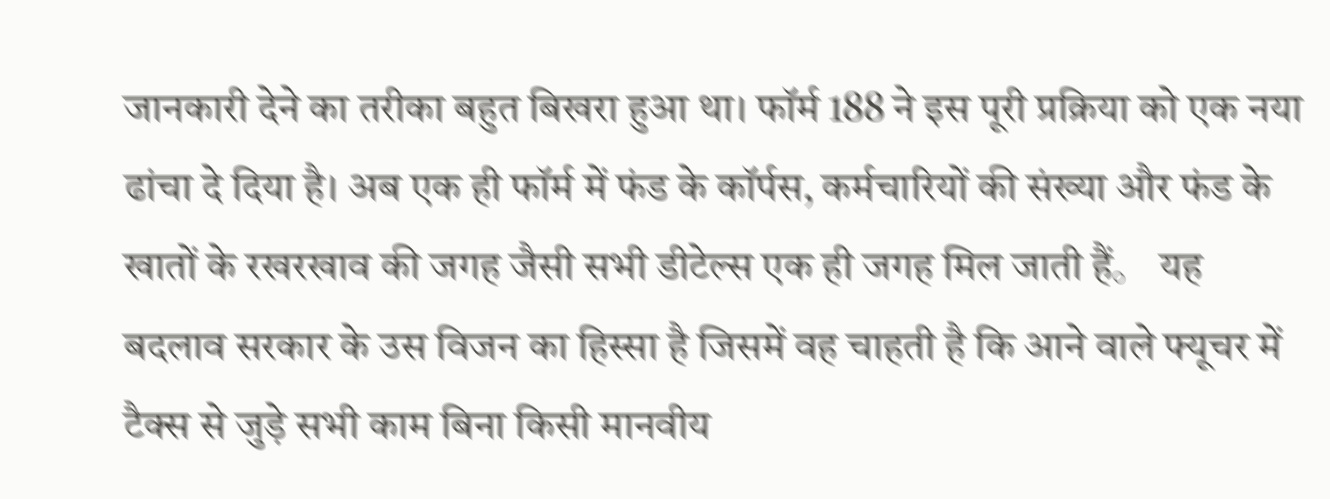जानकारी देने का तरीका बहुत बिखरा हुआ था। फॉर्म 188 ने इस पूरी प्रक्रिया को एक नया ढांचा दे दिया है। अब एक ही फॉर्म में फंड के कॉर्पस, कर्मचारियों की संख्या और फंड के खातों के रखरखाव की जगह जैसी सभी डीटेल्स एक ही जगह मिल जाती हैं。 यह बदलाव सरकार के उस विजन का हिस्सा है जिसमें वह चाहती है कि आने वाले फ्यूचर में टैक्स से जुड़े सभी काम बिना किसी मानवीय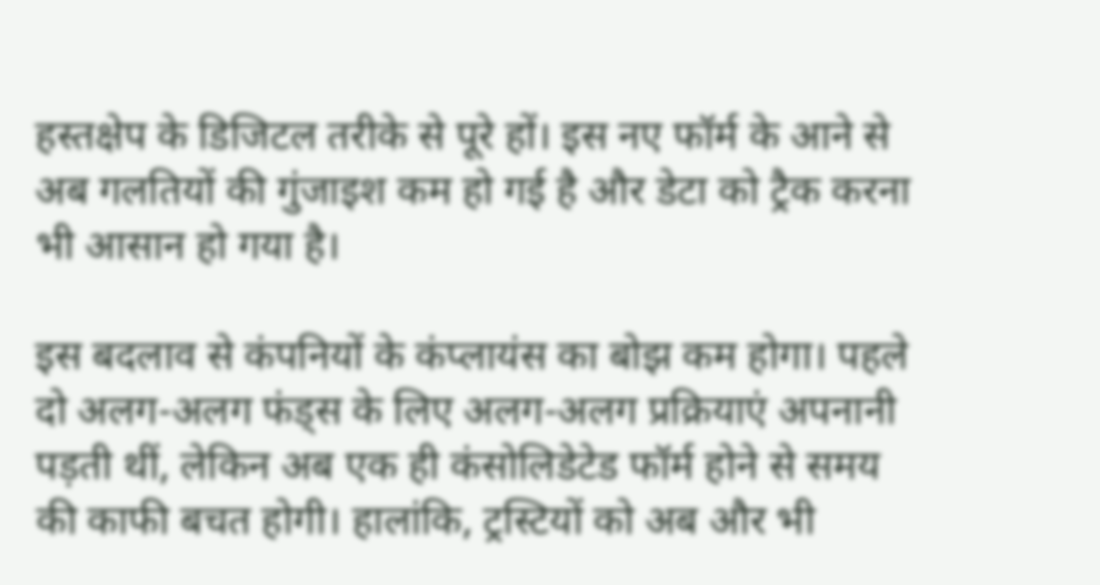हस्तक्षेप के डिजिटल तरीके से पूरे हों। इस नए फॉर्म के आने से अब गलतियों की गुंजाइश कम हो गई है और डेटा को ट्रैक करना भी आसान हो गया है।

इस बदलाव से कंपनियों के कंप्लायंस का बोझ कम होगा। पहले दो अलग-अलग फंड्स के लिए अलग-अलग प्रक्रियाएं अपनानी पड़ती थीं, लेकिन अब एक ही कंसोलिडेटेड फॉर्म होने से समय की काफी बचत होगी। हालांकि, ट्रस्टियों को अब और भी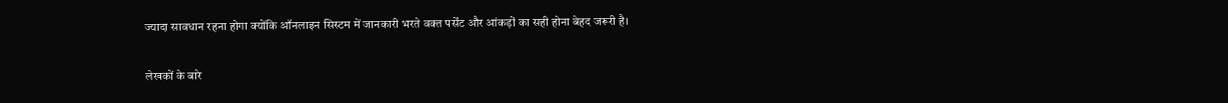ज्यादा सावधान रहना होगा क्योंकि ऑनलाइन सिस्टम में जानकारी भरते वक्त पर्सेंट और आंकड़ों का सही होना बेहद जरूरी है।

लेखकों के बारे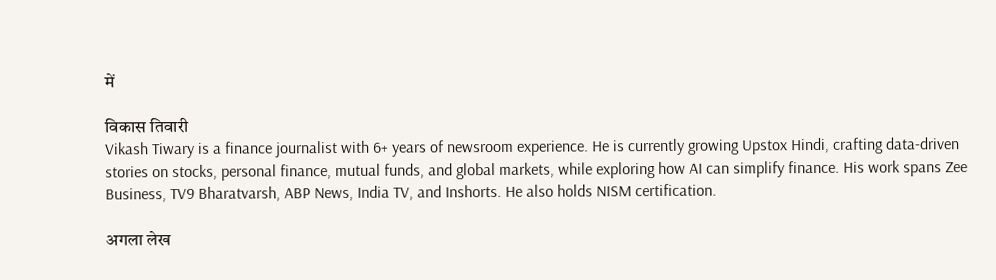में

विकास तिवारी
Vikash Tiwary is a finance journalist with 6+ years of newsroom experience. He is currently growing Upstox Hindi, crafting data-driven stories on stocks, personal finance, mutual funds, and global markets, while exploring how AI can simplify finance. His work spans Zee Business, TV9 Bharatvarsh, ABP News, India TV, and Inshorts. He also holds NISM certification.

अगला लेख